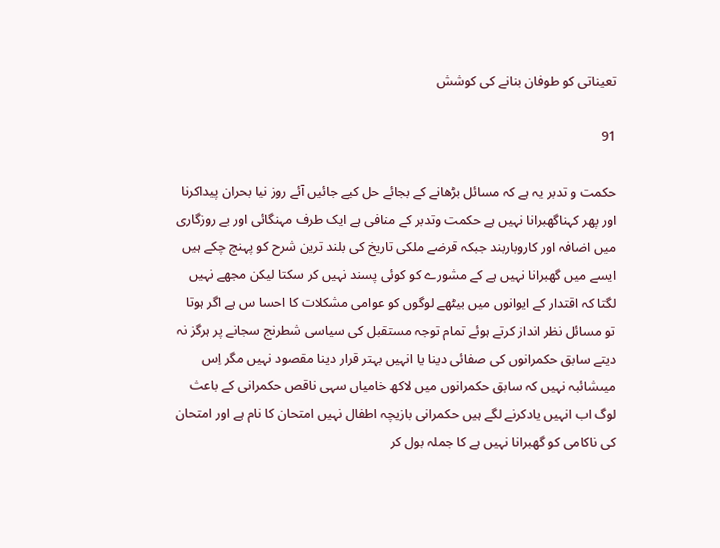تعیناتی کو طوفان بنانے کی کوشش

91

حکمت و تدبر یہ ہے کہ مسائل بڑھانے کے بجائے حل کیے جائیں آئے روز نیا بحران پیداکرنا اور پھر کہناگھبرانا نہیں ہے حکمت وتدبر کے منافی ہے ایک طرف مہنگائی اور بے روزگاری میں اضافہ اور کاروباربند جبکہ قرضے ملکی تاریخ کی بلند ترین شرح کو پہنچ چکے ہیں ایسے میں گھبرانا نہیں ہے کے مشورے کو کوئی پسند نہیں کر سکتا لیکن مجھے نہیں لگتا کہ اقتدار کے ایوانوں میں بیٹھے لوگوں کو عوامی مشکلات کا احسا س ہے اگر ہوتا تو مسائل نظر انداز کرتے ہوئے تمام توجہ مستقبل کی سیاسی شطرنج سجانے پر ہرگز نہ دیتے سابق حکمرانوں کی صفائی دینا یا انہیں بہتر قرار دینا مقصود نہیں مگر اِس میںشائبہ نہیں کہ سابق حکمرانوں میں لاکھ خامیاں سہی ناقص حکمرانی کے باعث لوگ اب انہیں یادکرنے لگے ہیں حکمرانی بازیچہ اطفال نہیں امتحان کا نام ہے اور امتحان کی ناکامی کو گھبرانا نہیں ہے کا جملہ بول کر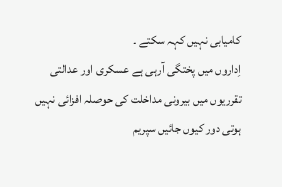کامیابی نہیں کہہ سکتے ۔
اِداروں میں پختگی آرہی ہے عسکری اور عدالتی تقرریوں میں بیرونی مداخلت کی حوصلہ افزائی نہیں ہوتی دور کیوں جائیں سپریم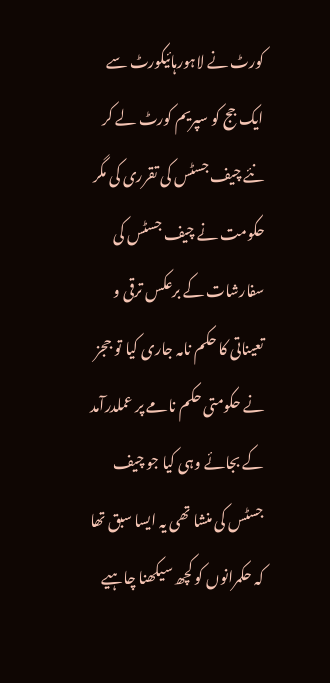کورٹ نے لاہورہائیکورٹ سے ایک جج کو سپریم کورٹ لے کر نئے چیف جسٹس کی تقرری کی مگر حکومت نے چیف جسٹس کی سفارشات کے برعکس ترقی و تعیناتی کا حکم نامہ جاری کیا تو ججز نے حکومتی حکم نامے پر عملدرآمد کے بجائے وہی کیا جو چیف جسٹس کی منشا تھی یہ ایسا سبق تھا کہ حکمرانوں کو کچھ سیکھنا چاہیے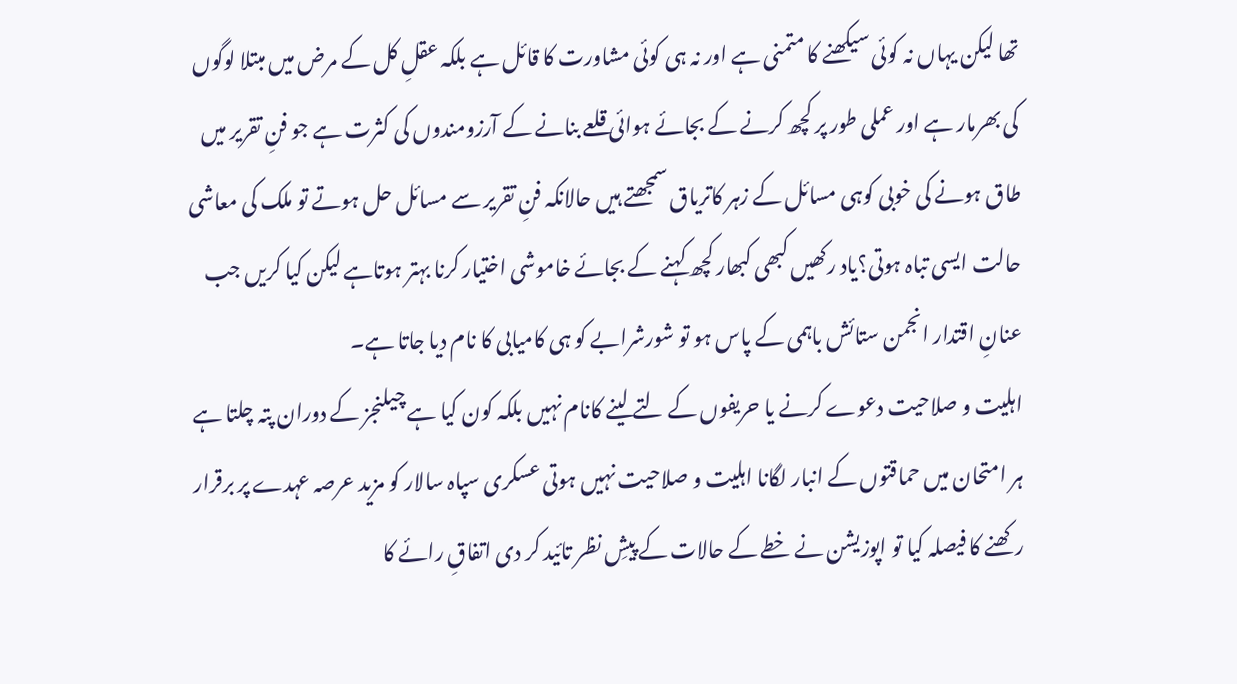تھا لیکن یہاں نہ کوئی سیکھنے کا متمنی ہے اور نہ ہی کوئی مشاورت کا قائل ہے بلکہ عقلِ کل کے مرض میں مبتلا لوگوں کی بھرمار ہے اور عملی طور پر کچھ کرنے کے بجائے ہوائی قلعے بنانے کے آرزومندوں کی کثرت ہے جو فنِ تقریر میں طاق ہونے کی خوبی کوہی مسائل کے زہر کاتریاق سمجھتے ہیں حالانکہ فنِ تقریر سے مسائل حل ہوتے تو ملک کی معاشی حالت ایسی تباہ ہوتی؟یاد رکھیں کبھی کبھار کچھ کہنے کے بجائے خاموشی اختیار کرنا بہتر ہوتاہے لیکن کیا کریں جب عنانِ اقتدار انجمن ستائش باہمی کے پاس ہو تو شورشرابے کو ہی کامیابی کا نام دیا جاتا ہے۔
اہلیت و صلاحیت دعوے کرنے یا حریفوں کے لتے لینے کانام نہیں بلکہ کون کیا ہے چیلنجز کے دوران پتہ چلتا ہے ہر امتحان میں حماقتوں کے انبار لگانا اہلیت و صلاحیت نہیں ہوتی عسکری سپاہ سالار کو مزید عرصہ عہدے پر برقرار رکھنے کا فیصلہ کیا تو اپوزیشن نے خطے کے حالات کے پیشِ نظر تائید کر دی اتفاقِ رائے کا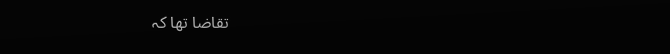تقاضا تھا کہ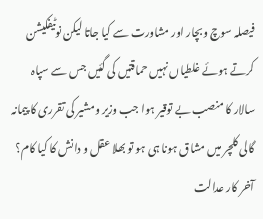فیصلہ سوچ وبچار اور مشاورت سے کیا جاتا لیکن نوٹیفکیشن کرتے ہوئے غلطیاں نہیں حماقتیں کی گئیں جس سے سپاہ سالار کا منصب بے توقیر ہوا جب وزیر ومشیر کی تقرری کا پیمانہ گالی کلچر میں مشاق ہونا ہی ہو تو بھلا عقل و دانش کا کیا کام؟ آخر کار عدالت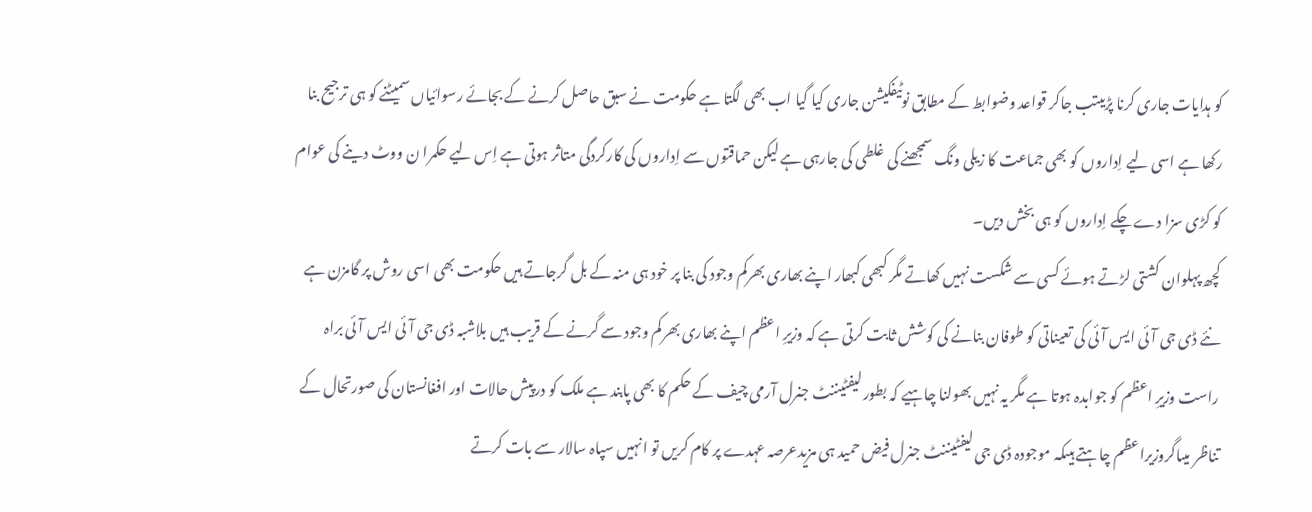کو ہدایات جاری کرنا پڑیںتب جاکر قواعد وضوابط کے مطابق نوٹیفکیشن جاری کیا گیا اب بھی لگتا ہے حکومت نے سبق حاصل کرنے کے بجائے رسوائیاں سمیٹنے کو ہی ترجیح بنا رکھا ہے اسی لیے اِداروں کو بھی جماعت کا زیلی ونگ سمجھنے کی غلطی کی جارہی ہے لیکن حماقتوں سے اِداروں کی کارکردگی متاثر ہوتی ہے اِس لیے حکمرا ن ووٹ دینے کی عوام کو کڑی سزا دے چکے اِداروں کو ہی بخش دیں۔
کچھ پہلوان کشتی لڑتے ہوئے کسی سے شکست نہیں کھاتے مگر کبھی کبھار اپنے بھاری بھرکم وجود کی بنا پر خود ہی منہ کے بل گرجاتے ہیں حکومت بھی اسی روش پر گامزن ہے نئے ڈی جی آئی ایس آئی کی تعیناتی کو طوفان بنانے کی کوشش ثابت کرتی ہے کہ وزیرِ اعظم اپنے بھاری بھرکم وجود سے گرنے کے قریب ہیں بلاشبہ ڈی جی آئی ایس آئی براہ راست وزیرِ اعظم کو جوابدہ ہوتا ہے مگر یہ نہیں بھولنا چاہیے کہ بطور لیفٹیننٹ جنرل آرمی چیف کے حکم کا بھی پابند ہے ملک کو درپیش حالات اور افغانستان کی صورتحال کے تناظر میںاگروزیراعظم چاہتے ہیںکہ موجودہ ڈی جی لیفٹیننٹ جنرل فیض حمید ہی مزیدعرصہ عہدے پر کام کریں تو انہیں سپاہ سالار سے بات کرتے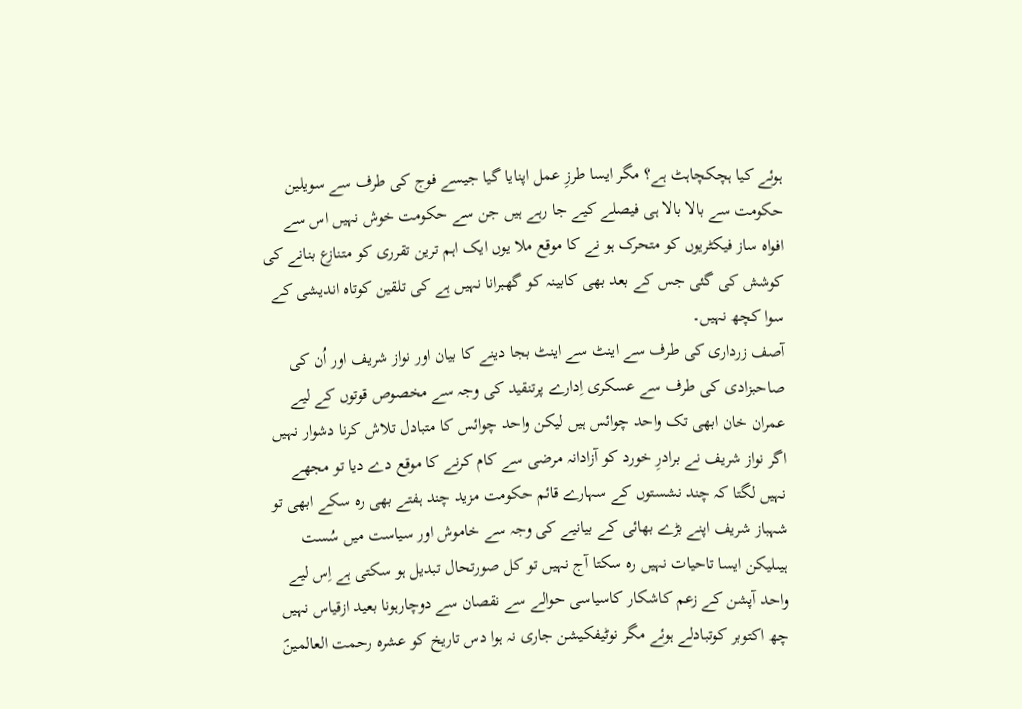ہوئے کیا ہچکچاہٹ ہے؟ مگر ایسا طرزِ عمل اپنایا گیا جیسے فوج کی طرف سے سویلین حکومت سے بالا بالا ہی فیصلے کیے جا رہے ہیں جن سے حکومت خوش نہیں اس سے افواہ ساز فیکٹریوں کو متحرک ہو نے کا موقع ملا یوں ایک اہم ترین تقرری کو متنازع بنانے کی کوشش کی گئی جس کے بعد بھی کابینہ کو گھبرانا نہیں ہے کی تلقین کوتاہ اندیشی کے سوا کچھ نہیں۔
آصف زرداری کی طرف سے اینٹ سے اینٹ بجا دینے کا بیان اور نواز شریف اور اُن کی صاحبزادی کی طرف سے عسکری اِدارے پرتنقید کی وجہ سے مخصوص قوتوں کے لیے عمران خان ابھی تک واحد چوائس ہیں لیکن واحد چوائس کا متبادل تلاش کرنا دشوار نہیں اگر نواز شریف نے برادرِ خورد کو آزادانہ مرضی سے کام کرنے کا موقع دے دیا تو مجھے نہیں لگتا کہ چند نشستوں کے سہارے قائم حکومت مزید چند ہفتے بھی رہ سکے ابھی تو شہباز شریف اپنے بڑے بھائی کے بیانیے کی وجہ سے خاموش اور سیاست میں سُست ہیںلیکن ایسا تاحیات نہیں رہ سکتا آج نہیں تو کل صورتحال تبدیل ہو سکتی ہے اِس لیے واحد آپشن کے زعم کاشکار کاسیاسی حوالے سے نقصان سے دوچارہونا بعید ازقیاس نہیں چھ اکتوبر کوتبادلے ہوئے مگر نوٹیفکیشن جاری نہ ہوا دس تاریخ کو عشرہ رحمت العالمینؐ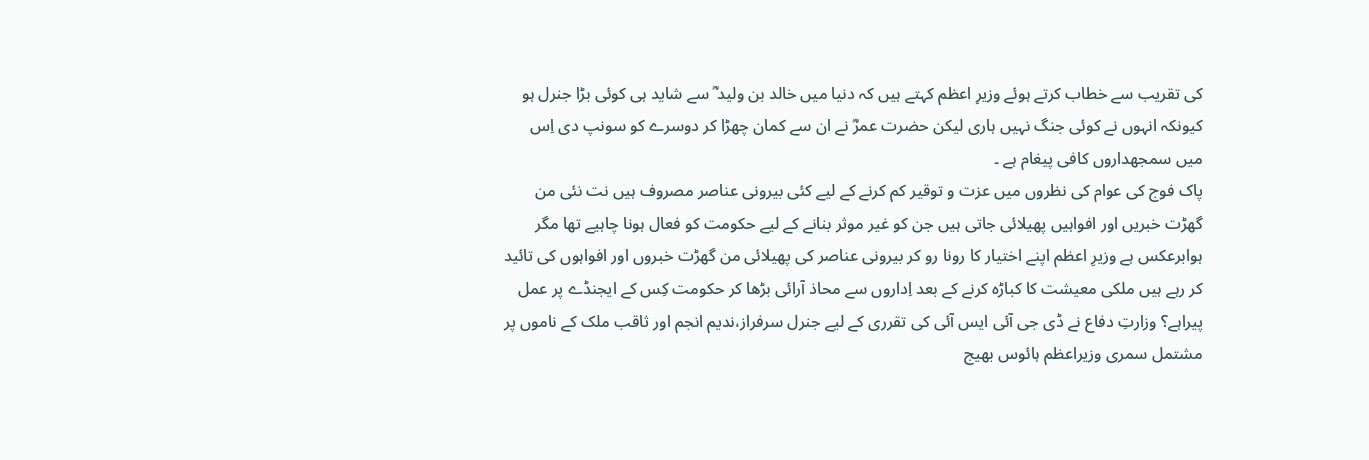کی تقریب سے خطاب کرتے ہوئے وزیرِ اعظم کہتے ہیں کہ دنیا میں خالد بن ولید ؓ سے شاید ہی کوئی بڑا جنرل ہو کیونکہ انہوں نے کوئی جنگ نہیں ہاری لیکن حضرت عمرؓ نے ان سے کمان چھڑا کر دوسرے کو سونپ دی اِس میں سمجھداروں کافی پیغام ہے ۔
پاک فوج کی عوام کی نظروں میں عزت و توقیر کم کرنے کے لیے کئی بیرونی عناصر مصروف ہیں نت نئی من گھڑت خبریں اور افواہیں پھیلائی جاتی ہیں جن کو غیر موثر بنانے کے لیے حکومت کو فعال ہونا چاہیے تھا مگر ہوابرعکس ہے وزیرِ اعظم اپنے اختیار کا رونا رو کر بیرونی عناصر کی پھیلائی من گھڑت خبروں اور افواہوں کی تائید کر رہے ہیں ملکی معیشت کا کباڑہ کرنے کے بعد اِداروں سے محاذ آرائی بڑھا کر حکومت کِس کے ایجنڈے پر عمل پیراہے؟ وزارتِ دفاع نے ڈی جی آئی ایس آئی کی تقرری کے لیے جنرل سرفراز،ندیم انجم اور ثاقب ملک کے ناموں پر مشتمل سمری وزیراعظم ہائوس بھیج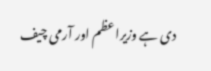دی ہے وزیراعظم اور آرمی چیف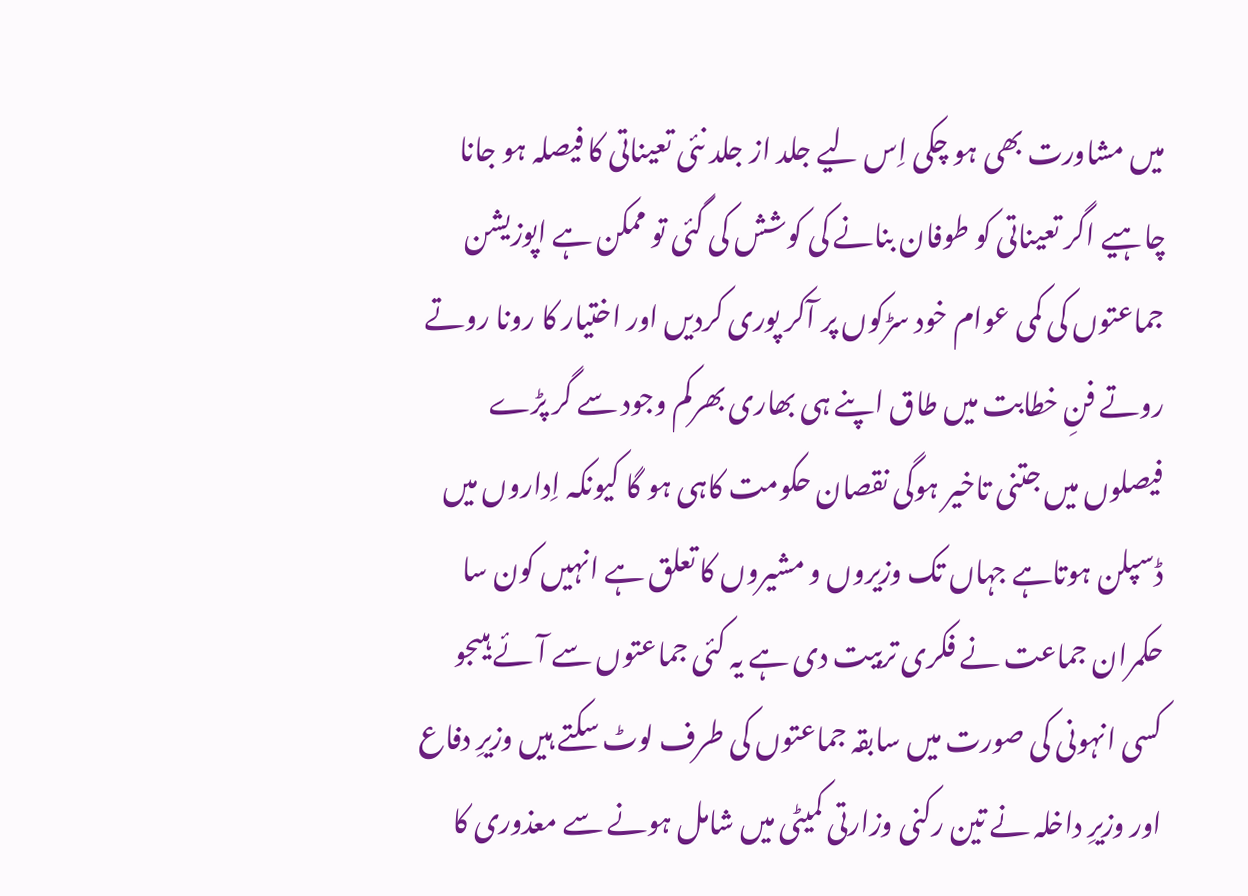میں مشاورت بھی ہو چکی اِس لیے جلد از جلد نئی تعیناتی کا فیصلہ ہو جانا چاہیے اگر تعیناتی کو طوفان بنانے کی کوشش کی گئی تو ممکن ہے اپوزیشن جماعتوں کی کمی عوام خود سڑکوں پر آکر پوری کردیں اور اختیار کا رونا روتے روتے فنِ خطابت میں طاق اپنے ہی بھاری بھرکم وجود سے گر پڑے فیصلوں میں جتنی تاخیر ہوگی نقصان حکومت کاہی ہو گا کیونکہ اِداروں میں ڈسپلن ہوتاہے جہاں تک وزیروں و مشیروں کا تعلق ہے انہیں کون سا حکمران جماعت نے فکری تربیت دی ہے یہ کئی جماعتوں سے آئے ہیںجو کسی انہونی کی صورت میں سابقہ جماعتوں کی طرف لوٹ سکتے ہیں وزیرِ دفاع اور وزیرِ داخلہ نے تین رکنی وزارتی کمیٹی میں شامل ہونے سے معذوری کا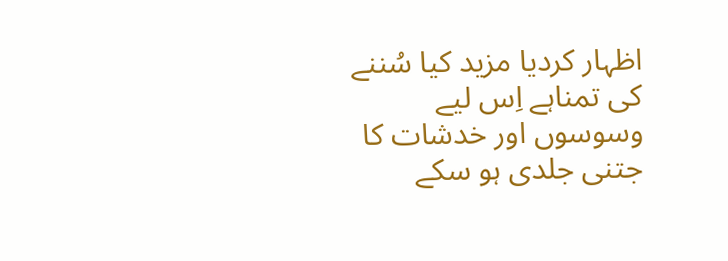اظہار کردیا مزید کیا سُننے کی تمناہے اِس لیے وسوسوں اور خدشات کا جتنی جلدی ہو سکے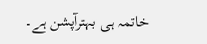خاتمہ ہی بہترآپشن ہے۔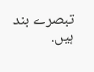تبصرے بند ہیں.